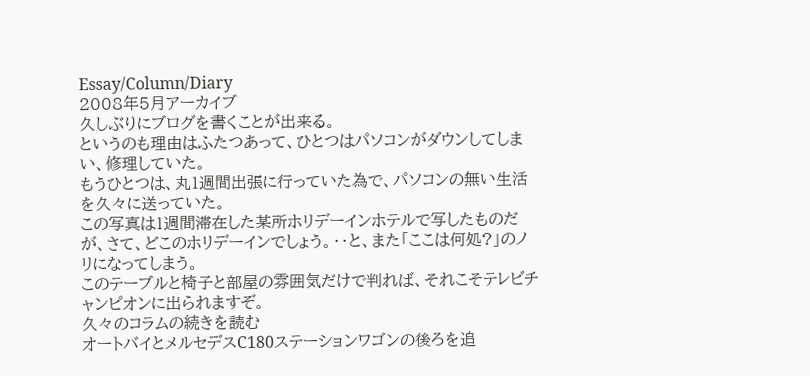Essay/Column/Diary
2008年5月アーカイブ
久しぶりにブログを書くことが出来る。
というのも理由はふたつあって、ひとつはパソコンがダウンしてしまい、修理していた。
もうひとつは、丸1週間出張に行っていた為で、パソコンの無い生活を久々に送っていた。
この写真は1週間滞在した某所ホリデーインホテルで写したものだが、さて、どこのホリデーインでしょう。・・と、また「ここは何処?」のノリになってしまう。
このテーブルと椅子と部屋の雰囲気だけで判れば、それこそテレビチャンピオンに出られますぞ。
久々のコラムの続きを読む
オートバイとメルセデスC180ステーションワゴンの後ろを追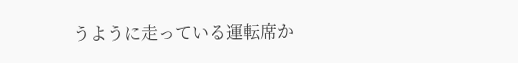うように走っている運転席か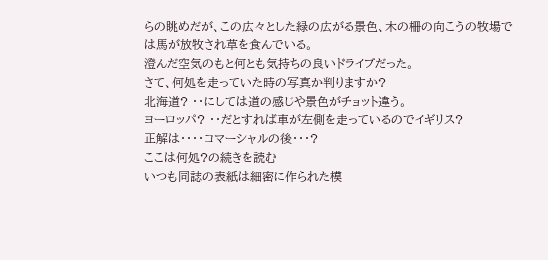らの眺めだが、この広々とした緑の広がる景色、木の柵の向こうの牧場では馬が放牧され草を食んでいる。
澄んだ空気のもと何とも気持ちの良いドライブだった。
さて、何処を走っていた時の写真か判りますか?
北海道? ・・にしては道の感じや景色がチョット違う。
ヨーロッパ? ・・だとすれば車が左側を走っているのでイギリス?
正解は・・・・コマーシャルの後・・・?
ここは何処?の続きを読む
いつも同誌の表紙は細密に作られた模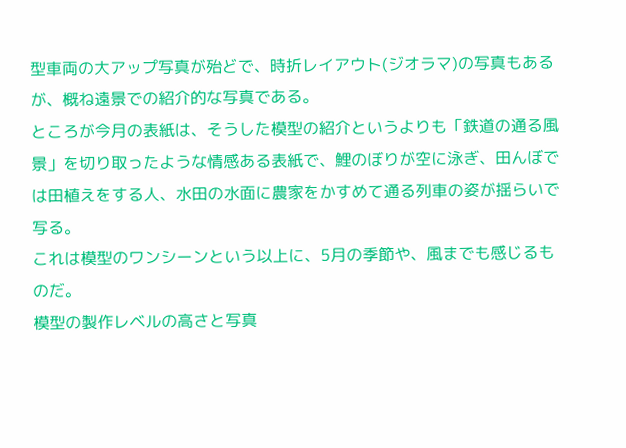型車両の大アップ写真が殆どで、時折レイアウト(ジオラマ)の写真もあるが、概ね遠景での紹介的な写真である。
ところが今月の表紙は、そうした模型の紹介というよりも「鉄道の通る風景」を切り取ったような情感ある表紙で、鯉のぼりが空に泳ぎ、田んぼでは田植えをする人、水田の水面に農家をかすめて通る列車の姿が揺らいで写る。
これは模型のワンシーンという以上に、5月の季節や、風までも感じるものだ。
模型の製作レベルの高さと写真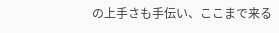の上手さも手伝い、ここまで来る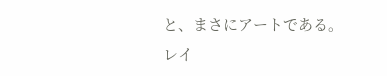と、まさにアートである。
レイ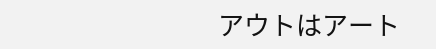アウトはアート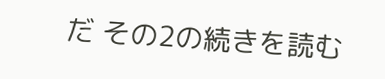だ その2の続きを読む